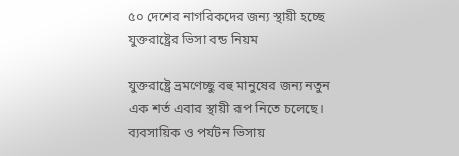৫০ দেশের নাগরিকদের জন্য স্থায়ী হচ্ছে যুক্তরাষ্ট্রের ভিসা বন্ড নিয়ম

যুক্তরাষ্ট্রে ভ্রমণেচ্ছু বহু মানুষের জন্য নতুন এক শর্ত এবার স্থায়ী রূপ নিতে চলেছে। ব্যবসায়িক ও পর্যটন ভিসায়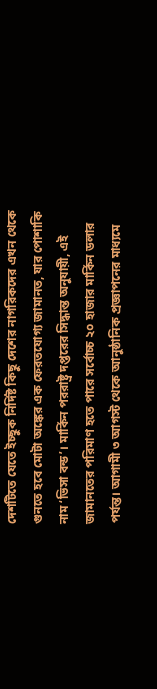দেশটিতে যেতে ইচ্ছুক নির্দিষ্ট কিছু দেশের নাগরিকদের এখন থেকে গুনতে হবে মোটা অঙ্কের এক ফেরতযোগ্য জামানত, যার পোশাকি নাম ‘ভিসা বন্ড’। মার্কিন পররাষ্ট্র দপ্তরের সিদ্ধান্ত অনুযায়ী, এই জামানতের পরিমাণ হতে পারে সর্বোচ্চ ২০ হাজার মার্কিন ডলার পর্যন্ত। আগামী ৩ আগস্ট থেকে আনুষ্ঠানিক প্রজ্ঞাপনের মাধ্যমে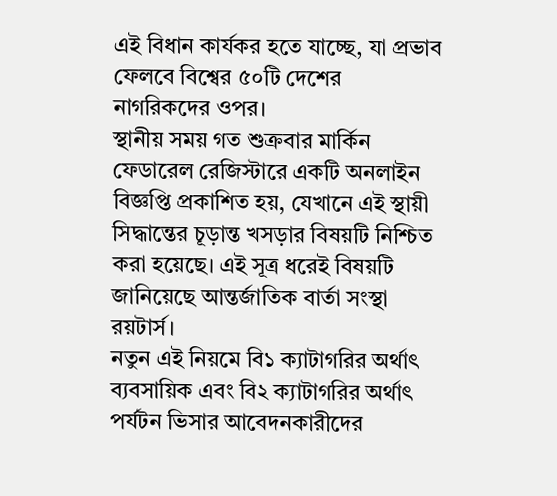এই বিধান কার্যকর হতে যাচ্ছে, যা প্রভাব ফেলবে বিশ্বের ৫০টি দেশের নাগরিকদের ওপর।
স্থানীয় সময় গত শুক্রবার মার্কিন ফেডারেল রেজিস্টারে একটি অনলাইন বিজ্ঞপ্তি প্রকাশিত হয়, যেখানে এই স্থায়ী সিদ্ধান্তের চূড়ান্ত খসড়ার বিষয়টি নিশ্চিত করা হয়েছে। এই সূত্র ধরেই বিষয়টি জানিয়েছে আন্তর্জাতিক বার্তা সংস্থা রয়টার্স।
নতুন এই নিয়মে বি১ ক্যাটাগরির অর্থাৎ ব্যবসায়িক এবং বি২ ক্যাটাগরির অর্থাৎ পর্যটন ভিসার আবেদনকারীদের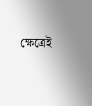ক্ষেত্রেই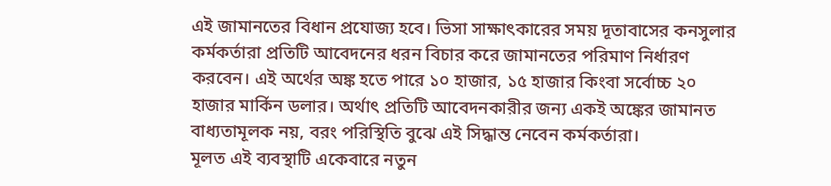এই জামানতের বিধান প্রযোজ্য হবে। ভিসা সাক্ষাৎকারের সময় দূতাবাসের কনসুলার কর্মকর্তারা প্রতিটি আবেদনের ধরন বিচার করে জামানতের পরিমাণ নির্ধারণ করবেন। এই অর্থের অঙ্ক হতে পারে ১০ হাজার, ১৫ হাজার কিংবা সর্বোচ্চ ২০ হাজার মার্কিন ডলার। অর্থাৎ প্রতিটি আবেদনকারীর জন্য একই অঙ্কের জামানত বাধ্যতামূলক নয়, বরং পরিস্থিতি বুঝে এই সিদ্ধান্ত নেবেন কর্মকর্তারা।
মূলত এই ব্যবস্থাটি একেবারে নতুন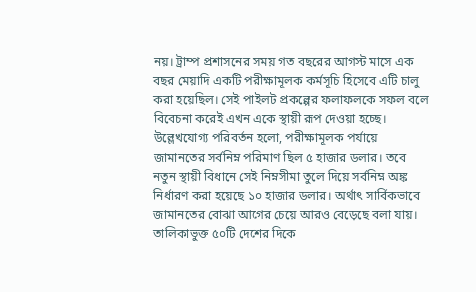নয়। ট্রাম্প প্রশাসনের সময় গত বছরের আগস্ট মাসে এক বছর মেয়াদি একটি পরীক্ষামূলক কর্মসূচি হিসেবে এটি চালু করা হয়েছিল। সেই পাইলট প্রকল্পের ফলাফলকে সফল বলে বিবেচনা করেই এখন একে স্থায়ী রূপ দেওয়া হচ্ছে। উল্লেখযোগ্য পরিবর্তন হলো, পরীক্ষামূলক পর্যায়ে জামানতের সর্বনিম্ন পরিমাণ ছিল ৫ হাজার ডলার। তবে নতুন স্থায়ী বিধানে সেই নিম্নসীমা তুলে দিয়ে সর্বনিম্ন অঙ্ক নির্ধারণ করা হয়েছে ১০ হাজার ডলার। অর্থাৎ সার্বিকভাবে জামানতের বোঝা আগের চেয়ে আরও বেড়েছে বলা যায়।
তালিকাভুক্ত ৫০টি দেশের দিকে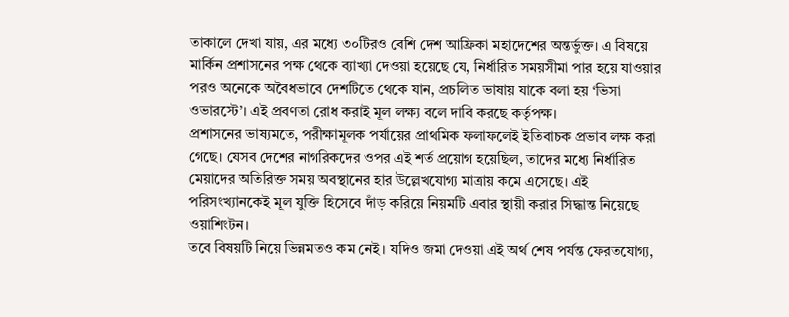তাকালে দেখা যায়, এর মধ্যে ৩০টিরও বেশি দেশ আফ্রিকা মহাদেশের অন্তর্ভুক্ত। এ বিষয়ে মার্কিন প্রশাসনের পক্ষ থেকে ব্যাখ্যা দেওয়া হয়েছে যে, নির্ধারিত সময়সীমা পার হয়ে যাওয়ার পরও অনেকে অবৈধভাবে দেশটিতে থেকে যান, প্রচলিত ভাষায় যাকে বলা হয় ‘ভিসা ওভারস্টে’। এই প্রবণতা রোধ করাই মূল লক্ষ্য বলে দাবি করছে কর্তৃপক্ষ।
প্রশাসনের ভাষ্যমতে, পরীক্ষামূলক পর্যায়ের প্রাথমিক ফলাফলেই ইতিবাচক প্রভাব লক্ষ করা গেছে। যেসব দেশের নাগরিকদের ওপর এই শর্ত প্রয়োগ হয়েছিল, তাদের মধ্যে নির্ধারিত মেয়াদের অতিরিক্ত সময় অবস্থানের হার উল্লেখযোগ্য মাত্রায় কমে এসেছে। এই পরিসংখ্যানকেই মূল যুক্তি হিসেবে দাঁড় করিয়ে নিয়মটি এবার স্থায়ী করার সিদ্ধান্ত নিয়েছে ওয়াশিংটন।
তবে বিষয়টি নিয়ে ভিন্নমতও কম নেই। যদিও জমা দেওয়া এই অর্থ শেষ পর্যন্ত ফেরতযোগ্য,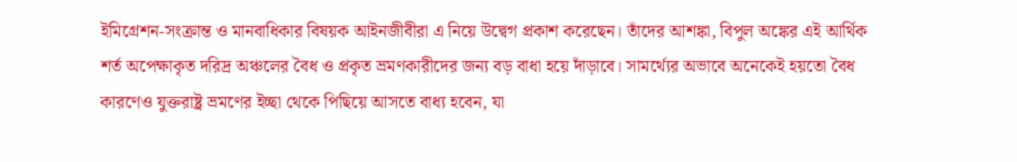ইমিগ্রেশন-সংক্রান্ত ও মানবাধিকার বিষয়ক আইনজীবীরা এ নিয়ে উদ্বেগ প্রকাশ করেছেন। তাঁদের আশঙ্কা, বিপুল অঙ্কের এই আর্থিক শর্ত অপেক্ষাকৃত দরিদ্র অঞ্চলের বৈধ ও প্রকৃত ভ্রমণকারীদের জন্য বড় বাধা হয়ে দাঁড়াবে। সামর্থ্যের অভাবে অনেকেই হয়তো বৈধ কারণেও যুক্তরাষ্ট্র ভ্রমণের ইচ্ছা থেকে পিছিয়ে আসতে বাধ্য হবেন, যা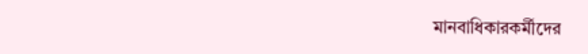মানবাধিকারকর্মীদের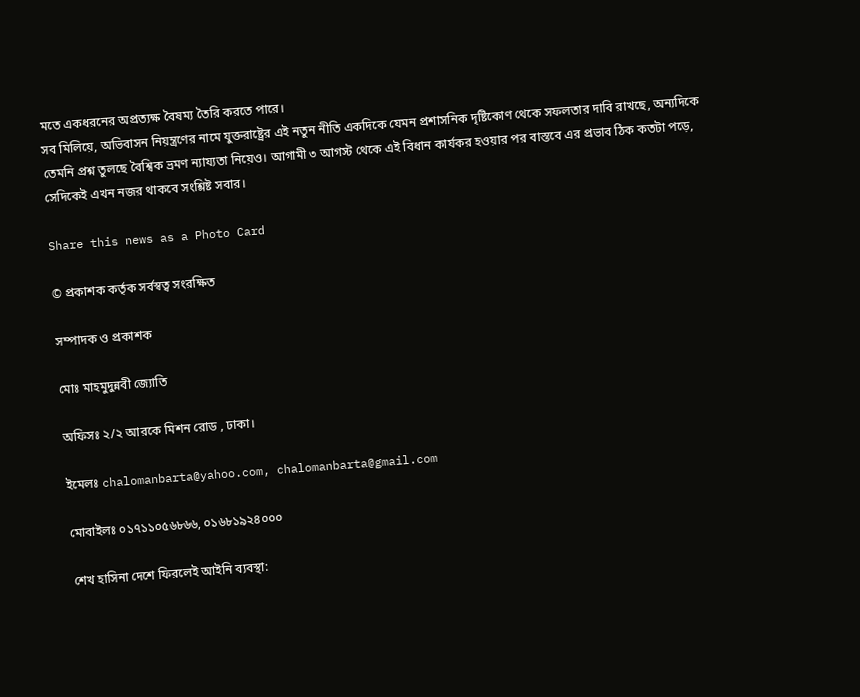মতে একধরনের অপ্রত্যক্ষ বৈষম্য তৈরি করতে পারে।
সব মিলিয়ে, অভিবাসন নিয়ন্ত্রণের নামে যুক্তরাষ্ট্রের এই নতুন নীতি একদিকে যেমন প্রশাসনিক দৃষ্টিকোণ থেকে সফলতার দাবি রাখছে, অন্যদিকে তেমনি প্রশ্ন তুলছে বৈশ্বিক ভ্রমণ ন্যায্যতা নিয়েও। আগামী ৩ আগস্ট থেকে এই বিধান কার্যকর হওয়ার পর বাস্তবে এর প্রভাব ঠিক কতটা পড়ে, সেদিকেই এখন নজর থাকবে সংশ্লিষ্ট সবার।

Share this news as a Photo Card

© প্রকাশক কর্তৃক সর্বস্বত্ব সংরক্ষিত

সম্পাদক ও প্রকাশক

মোঃ মাহমুদুন্নবী জ্যোতি

অফিসঃ ২/২ আরকে মিশন রোড , ঢাকা।

ইমেলঃ chalomanbarta@yahoo.com, chalomanbarta@gmail.com

মোবাইলঃ ০১৭১১০৫৬৮৬৬, ০১৬৮১৯২৪০০০

শেখ হাসিনা দেশে ফিরলেই আইনি ব্যবস্থা: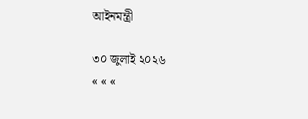আইনমন্ত্রী

৩০ জুলাই ২০২৬
« « «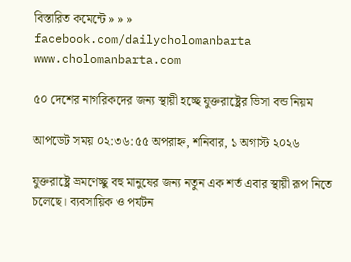বিস্তারিত কমেন্টে » » »
facebook.com/dailycholomanbarta
www.cholomanbarta.com

৫০ দেশের নাগরিকদের জন্য স্থায়ী হচ্ছে যুক্তরাষ্ট্রের ভিসা বন্ড নিয়ম

আপডেট সময় ০২:৩৬:৫৫ অপরাহ্ন, শনিবার, ১ অগাস্ট ২০২৬

যুক্তরাষ্ট্রে ভ্রমণেচ্ছু বহু মানুষের জন্য নতুন এক শর্ত এবার স্থায়ী রূপ নিতে চলেছে। ব্যবসায়িক ও পর্যটন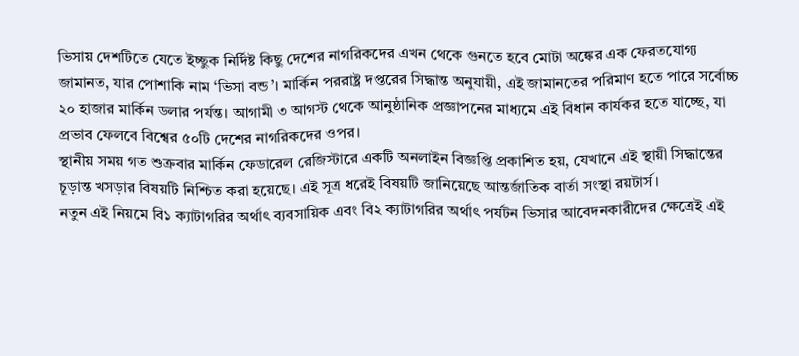ভিসায় দেশটিতে যেতে ইচ্ছুক নির্দিষ্ট কিছু দেশের নাগরিকদের এখন থেকে গুনতে হবে মোটা অঙ্কের এক ফেরতযোগ্য জামানত, যার পোশাকি নাম ‘ভিসা বন্ড’। মার্কিন পররাষ্ট্র দপ্তরের সিদ্ধান্ত অনুযায়ী, এই জামানতের পরিমাণ হতে পারে সর্বোচ্চ ২০ হাজার মার্কিন ডলার পর্যন্ত। আগামী ৩ আগস্ট থেকে আনুষ্ঠানিক প্রজ্ঞাপনের মাধ্যমে এই বিধান কার্যকর হতে যাচ্ছে, যা প্রভাব ফেলবে বিশ্বের ৫০টি দেশের নাগরিকদের ওপর।
স্থানীয় সময় গত শুক্রবার মার্কিন ফেডারেল রেজিস্টারে একটি অনলাইন বিজ্ঞপ্তি প্রকাশিত হয়, যেখানে এই স্থায়ী সিদ্ধান্তের চূড়ান্ত খসড়ার বিষয়টি নিশ্চিত করা হয়েছে। এই সূত্র ধরেই বিষয়টি জানিয়েছে আন্তর্জাতিক বার্তা সংস্থা রয়টার্স।
নতুন এই নিয়মে বি১ ক্যাটাগরির অর্থাৎ ব্যবসায়িক এবং বি২ ক্যাটাগরির অর্থাৎ পর্যটন ভিসার আবেদনকারীদের ক্ষেত্রেই এই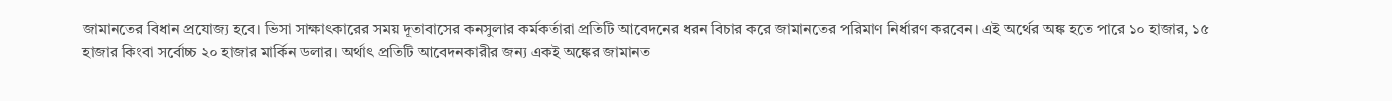জামানতের বিধান প্রযোজ্য হবে। ভিসা সাক্ষাৎকারের সময় দূতাবাসের কনসুলার কর্মকর্তারা প্রতিটি আবেদনের ধরন বিচার করে জামানতের পরিমাণ নির্ধারণ করবেন। এই অর্থের অঙ্ক হতে পারে ১০ হাজার, ১৫ হাজার কিংবা সর্বোচ্চ ২০ হাজার মার্কিন ডলার। অর্থাৎ প্রতিটি আবেদনকারীর জন্য একই অঙ্কের জামানত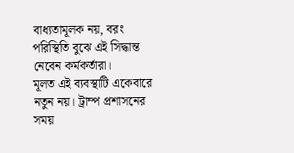বাধ্যতামূলক নয়, বরং পরিস্থিতি বুঝে এই সিদ্ধান্ত নেবেন কর্মকর্তারা।
মূলত এই ব্যবস্থাটি একেবারে নতুন নয়। ট্রাম্প প্রশাসনের সময়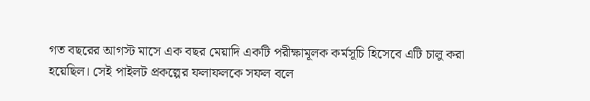গত বছরের আগস্ট মাসে এক বছর মেয়াদি একটি পরীক্ষামূলক কর্মসূচি হিসেবে এটি চালু করা হয়েছিল। সেই পাইলট প্রকল্পের ফলাফলকে সফল বলে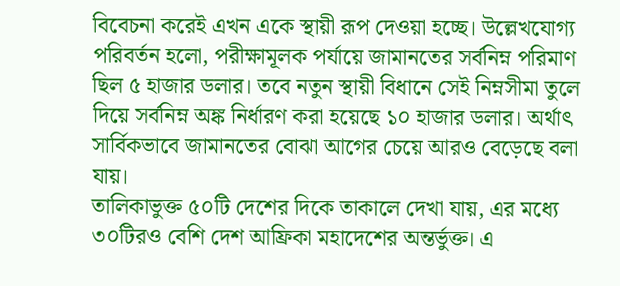বিবেচনা করেই এখন একে স্থায়ী রূপ দেওয়া হচ্ছে। উল্লেখযোগ্য পরিবর্তন হলো, পরীক্ষামূলক পর্যায়ে জামানতের সর্বনিম্ন পরিমাণ ছিল ৫ হাজার ডলার। তবে নতুন স্থায়ী বিধানে সেই নিম্নসীমা তুলে দিয়ে সর্বনিম্ন অঙ্ক নির্ধারণ করা হয়েছে ১০ হাজার ডলার। অর্থাৎ সার্বিকভাবে জামানতের বোঝা আগের চেয়ে আরও বেড়েছে বলা যায়।
তালিকাভুক্ত ৫০টি দেশের দিকে তাকালে দেখা যায়, এর মধ্যে ৩০টিরও বেশি দেশ আফ্রিকা মহাদেশের অন্তর্ভুক্ত। এ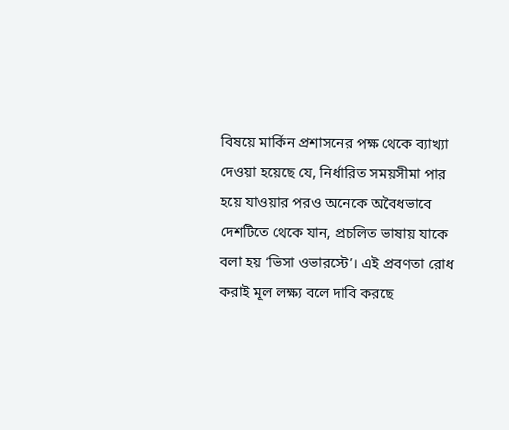বিষয়ে মার্কিন প্রশাসনের পক্ষ থেকে ব্যাখ্যা দেওয়া হয়েছে যে, নির্ধারিত সময়সীমা পার হয়ে যাওয়ার পরও অনেকে অবৈধভাবে দেশটিতে থেকে যান, প্রচলিত ভাষায় যাকে বলা হয় ‘ভিসা ওভারস্টে’। এই প্রবণতা রোধ করাই মূল লক্ষ্য বলে দাবি করছে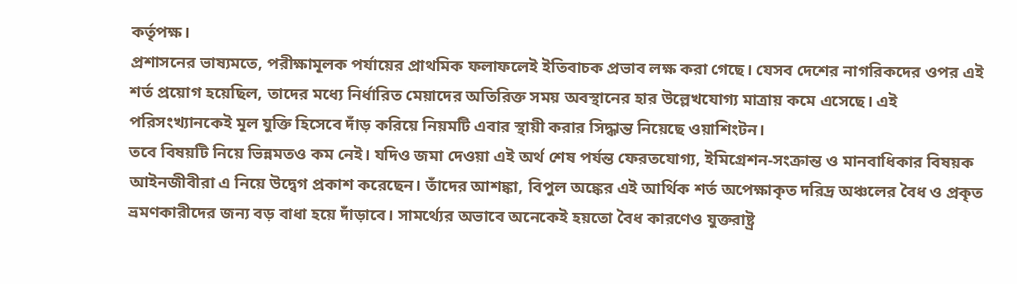কর্তৃপক্ষ।
প্রশাসনের ভাষ্যমতে, পরীক্ষামূলক পর্যায়ের প্রাথমিক ফলাফলেই ইতিবাচক প্রভাব লক্ষ করা গেছে। যেসব দেশের নাগরিকদের ওপর এই শর্ত প্রয়োগ হয়েছিল, তাদের মধ্যে নির্ধারিত মেয়াদের অতিরিক্ত সময় অবস্থানের হার উল্লেখযোগ্য মাত্রায় কমে এসেছে। এই পরিসংখ্যানকেই মূল যুক্তি হিসেবে দাঁড় করিয়ে নিয়মটি এবার স্থায়ী করার সিদ্ধান্ত নিয়েছে ওয়াশিংটন।
তবে বিষয়টি নিয়ে ভিন্নমতও কম নেই। যদিও জমা দেওয়া এই অর্থ শেষ পর্যন্ত ফেরতযোগ্য, ইমিগ্রেশন-সংক্রান্ত ও মানবাধিকার বিষয়ক আইনজীবীরা এ নিয়ে উদ্বেগ প্রকাশ করেছেন। তাঁদের আশঙ্কা, বিপুল অঙ্কের এই আর্থিক শর্ত অপেক্ষাকৃত দরিদ্র অঞ্চলের বৈধ ও প্রকৃত ভ্রমণকারীদের জন্য বড় বাধা হয়ে দাঁড়াবে। সামর্থ্যের অভাবে অনেকেই হয়তো বৈধ কারণেও যুক্তরাষ্ট্র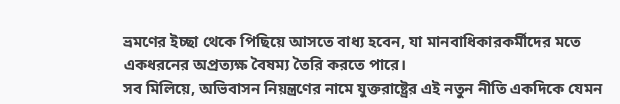ভ্রমণের ইচ্ছা থেকে পিছিয়ে আসতে বাধ্য হবেন, যা মানবাধিকারকর্মীদের মতে একধরনের অপ্রত্যক্ষ বৈষম্য তৈরি করতে পারে।
সব মিলিয়ে, অভিবাসন নিয়ন্ত্রণের নামে যুক্তরাষ্ট্রের এই নতুন নীতি একদিকে যেমন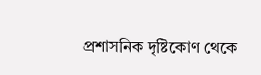প্রশাসনিক দৃষ্টিকোণ থেকে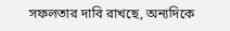সফলতার দাবি রাখছে, অন্যদিকে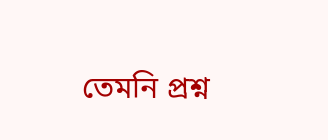তেমনি প্রশ্ন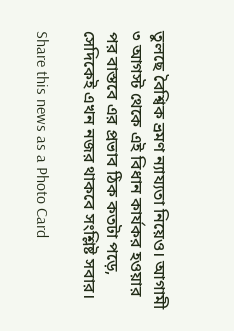তুলছে বৈশ্বিক ভ্রমণ ন্যায্যতা নিয়েও। আগামী ৩ আগস্ট থেকে এই বিধান কার্যকর হওয়ার পর বাস্তবে এর প্রভাব ঠিক কতটা পড়ে, সেদিকেই এখন নজর থাকবে সংশ্লিষ্ট সবার।

Share this news as a Photo Card